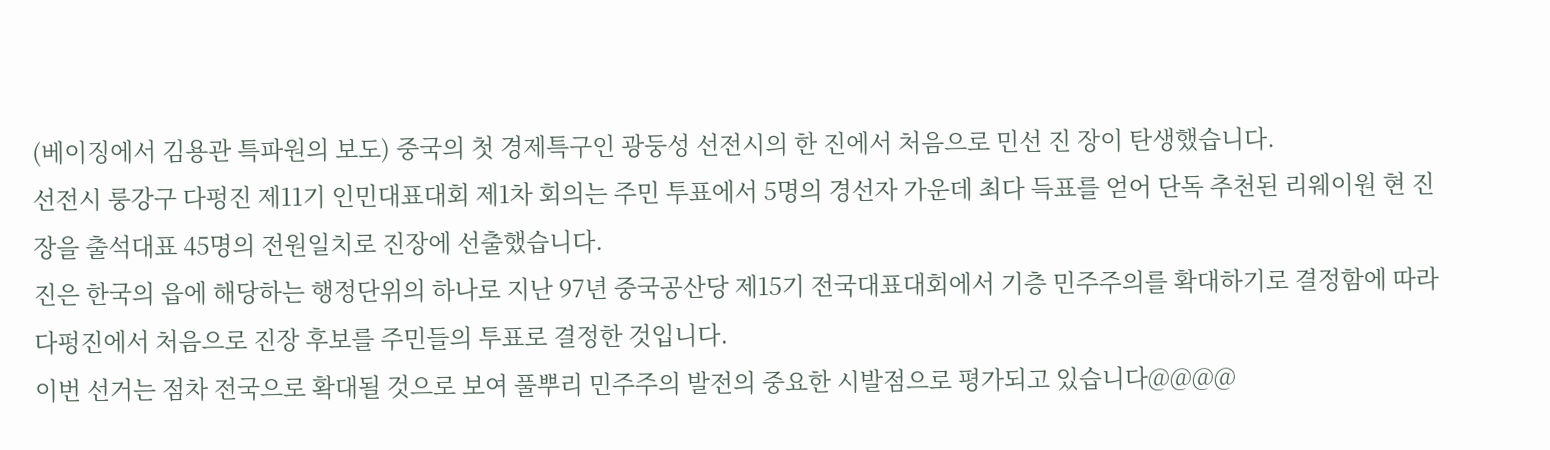(베이징에서 김용관 특파원의 보도) 중국의 첫 경제특구인 광둥성 선전시의 한 진에서 처음으로 민선 진 장이 탄생했습니다.
선전시 룽강구 다펑진 제11기 인민대표대회 제1차 회의는 주민 투표에서 5명의 경선자 가운데 최다 득표를 얻어 단독 추천된 리웨이원 현 진장을 출석대표 45명의 전원일치로 진장에 선출했습니다.
진은 한국의 읍에 해당하는 행정단위의 하나로 지난 97년 중국공산당 제15기 전국대표대회에서 기층 민주주의를 확대하기로 결정함에 따라 다펑진에서 처음으로 진장 후보를 주민들의 투표로 결정한 것입니다.
이번 선거는 점차 전국으로 확대될 것으로 보여 풀뿌리 민주주의 발전의 중요한 시발점으로 평가되고 있습니다@@@@